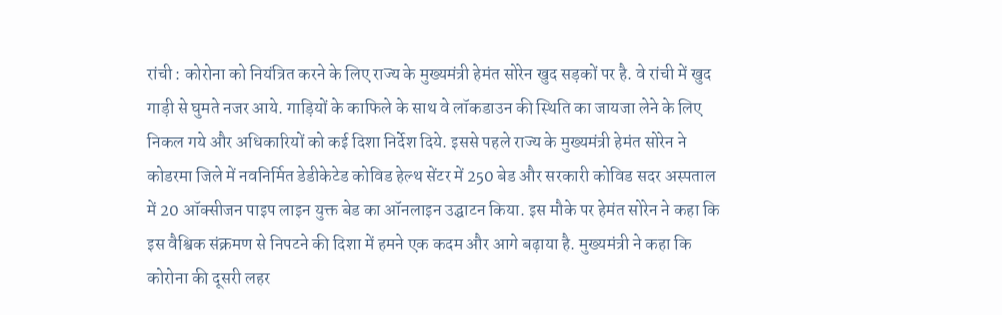रांची : कोरोना को नियंत्रित करने के लिए राज्य के मुख्यमंत्री हेमंत सोरेन खुद सड़कों पर है. वे रांची में खुद गाड़ी से घुमते नजर आये. गाड़ियों के काफिले के साथ वे लॉकडाउन की स्थिति का जायजा लेने के लिए निकल गये और अधिकारियों को कई दिशा निर्देश दिये. इससे पहले राज्य के मुख्यमंत्री हेमंत सोरेन ने कोडरमा जिले में नवनिर्मित डेडीकेटेड कोविड हेल्थ सेंटर में 250 बेड और सरकारी कोविड सदर अस्पताल में 20 ऑक्सीजन पाइप लाइन युक्त बेड का ऑनलाइन उद्घाटन किया. इस मौके पर हेमंत सोरेन ने कहा कि इस वैश्विक संक्रमण से निपटने की दिशा में हमने एक कदम और आगे बढ़ाया है. मुख्यमंत्री ने कहा कि कोरोना की दूसरी लहर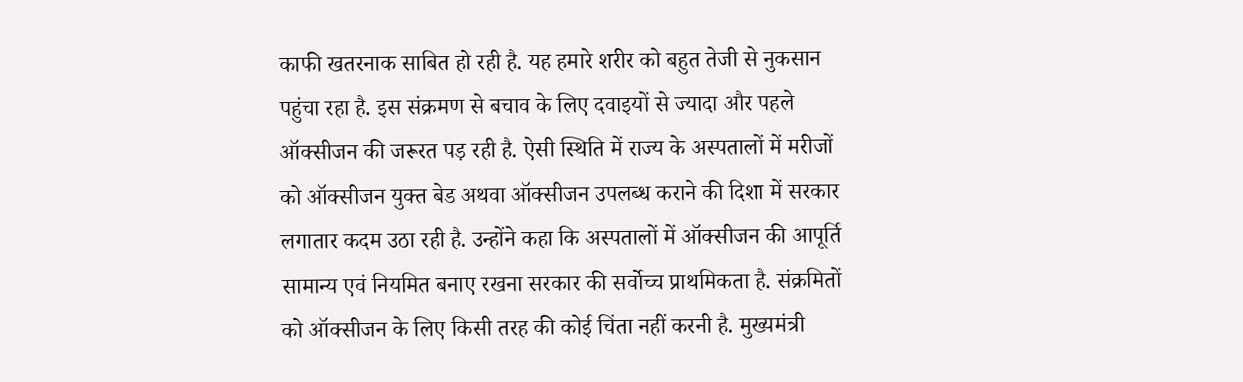काफी खतरनाक साबित हो रही है. यह हमारे शरीर को बहुत तेजी से नुकसान पहुंचा रहा है. इस संक्रमण से बचाव के लिए दवाइयों से ज्यादा और पहले ऑक्सीजन की जरूरत पड़ रही है. ऐसी स्थिति में राज्य के अस्पतालों में मरीजों को ऑक्सीजन युक्त बेड अथवा ऑक्सीजन उपलब्ध कराने की दिशा में सरकार लगातार कदम उठा रही है. उन्होंने कहा कि अस्पतालों में ऑक्सीजन की आपूर्ति सामान्य एवं नियमित बनाए रखना सरकार की सर्वोच्च प्राथमिकता है. संक्रमितों को ऑक्सीजन के लिए किसी तरह की कोई चिंता नहीं करनी है. मुख्यमंत्री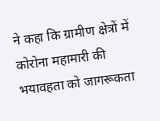ने कहा कि ग्रामीण क्षेत्रों में कोरोना महामारी की भयावहता को जागरूकता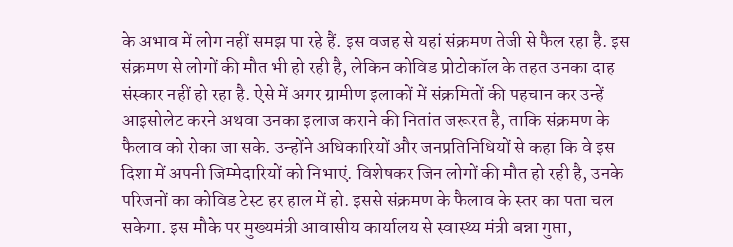के अभाव में लोग नहीं समझ पा रहे हैं. इस वजह से यहां संक्रमण तेजी से फैल रहा है. इस संक्रमण से लोगों की मौत भी हो रही है, लेकिन कोविड प्रोटोकॉल के तहत उनका दाह संस्कार नहीं हो रहा है. ऐसे में अगर ग्रामीण इलाकों में संक्रमितों की पहचान कर उन्हें आइसोलेट करने अथवा उनका इलाज कराने की नितांत जरूरत है, ताकि संक्रमण के फैलाव को रोका जा सके. उन्होंने अधिकारियों और जनप्रतिनिधियों से कहा कि वे इस दिशा में अपनी जिम्मेदारियों को निभाएं. विशेषकर जिन लोगों की मौत हो रही है, उनके परिजनों का कोविड टेस्ट हर हाल में हो. इससे संक्रमण के फैलाव के स्तर का पता चल सकेगा. इस मौके पर मुख्यमंत्री आवासीय कार्यालय से स्वास्थ्य मंत्री बन्ना गुप्ता,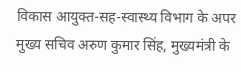विकास आयुक्त-सह-स्वास्थ्य विभाग के अपर मुख्य सचिव अरुण कुमार सिंह, मुख्यमंत्री के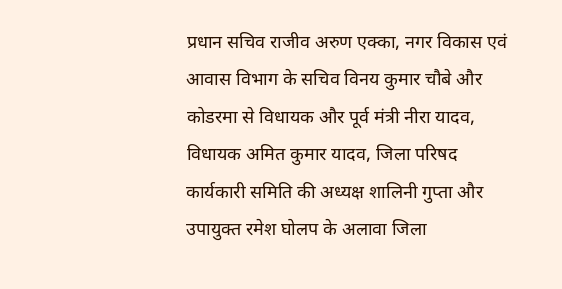प्रधान सचिव राजीव अरुण एक्का, नगर विकास एवं आवास विभाग के सचिव विनय कुमार चौबे और कोडरमा से विधायक और पूर्व मंत्री नीरा यादव, विधायक अमित कुमार यादव, जिला परिषद कार्यकारी समिति की अध्यक्ष शालिनी गुप्ता और उपायुक्त रमेश घोलप के अलावा जिला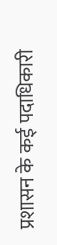प्रशासन के कई पदाधिकारी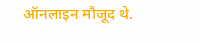ऑनलाइन मौजूद थे.